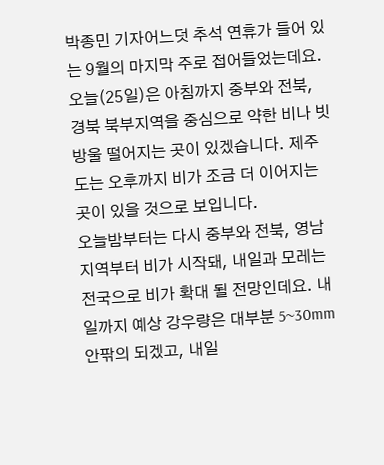박종민 기자어느덧 추석 연휴가 들어 있는 9월의 마지막 주로 접어들었는데요. 오늘(25일)은 아침까지 중부와 전북, 경북 북부지역을 중심으로 약한 비나 빗방울 떨어지는 곳이 있겠습니다. 제주도는 오후까지 비가 조금 더 이어지는 곳이 있을 것으로 보입니다.
오늘밤부터는 다시 중부와 전북, 영남지역부터 비가 시작돼, 내일과 모레는 전국으로 비가 확대 될 전망인데요. 내일까지 예상 강우량은 대부분 5~30mm 안팎의 되겠고, 내일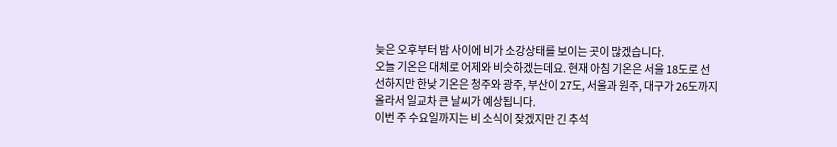늦은 오후부터 밤 사이에 비가 소강상태를 보이는 곳이 많겠습니다.
오늘 기온은 대체로 어제와 비슷하겠는데요. 현재 아침 기온은 서울 18도로 선선하지만 한낮 기온은 청주와 광주, 부산이 27도, 서울과 원주, 대구가 26도까지 올라서 일교차 큰 날씨가 예상됩니다.
이번 주 수요일까지는 비 소식이 잦겠지만 긴 추석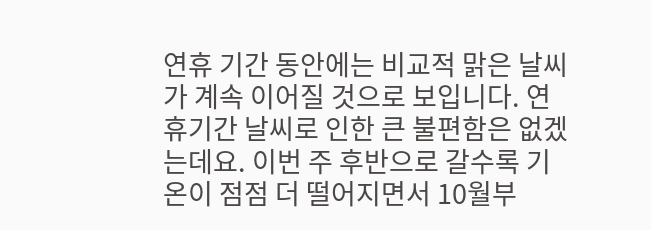연휴 기간 동안에는 비교적 맑은 날씨가 계속 이어질 것으로 보입니다. 연휴기간 날씨로 인한 큰 불편함은 없겠는데요. 이번 주 후반으로 갈수록 기온이 점점 더 떨어지면서 10월부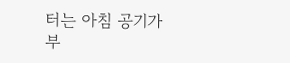터는 아침 공기가 부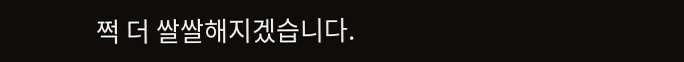쩍 더 쌀쌀해지겠습니다.